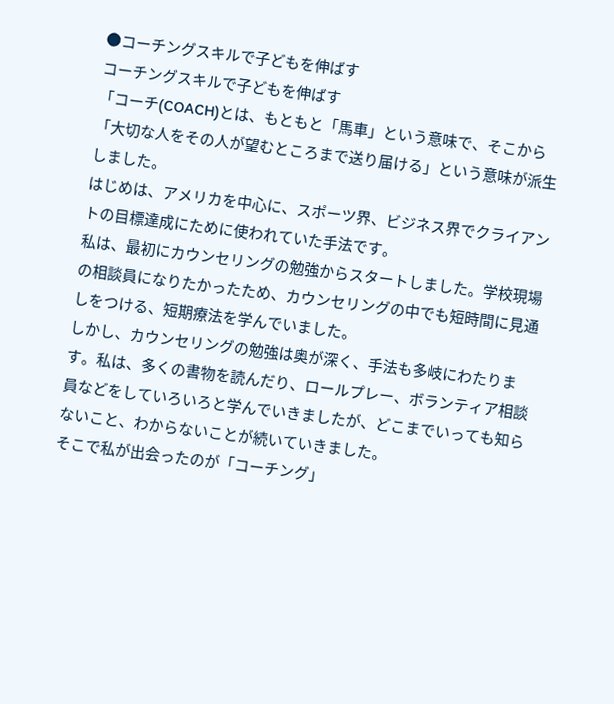●コーチングスキルで子どもを伸ばす
コーチングスキルで子どもを伸ばす
「コーチ(COACH)とは、もともと「馬車」という意味で、そこから「大切な人をその人が望むところまで送り届ける」という意味が派生しました。
はじめは、アメリカを中心に、スポーツ界、ビジネス界でクライアントの目標達成にために使われていた手法です。
私は、最初にカウンセリングの勉強からスタートしました。学校現場の相談員になりたかったため、カウンセリングの中でも短時間に見通しをつける、短期療法を学んでいました。
しかし、カウンセリングの勉強は奥が深く、手法も多岐にわたります。私は、多くの書物を読んだり、ロールプレー、ボランティア相談員などをしていろいろと学んでいきましたが、どこまでいっても知らないこと、わからないことが続いていきました。
そこで私が出会ったのが「コーチング」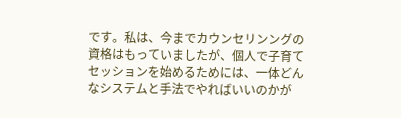です。私は、今までカウンセリンングの資格はもっていましたが、個人で子育てセッションを始めるためには、一体どんなシステムと手法でやればいいのかが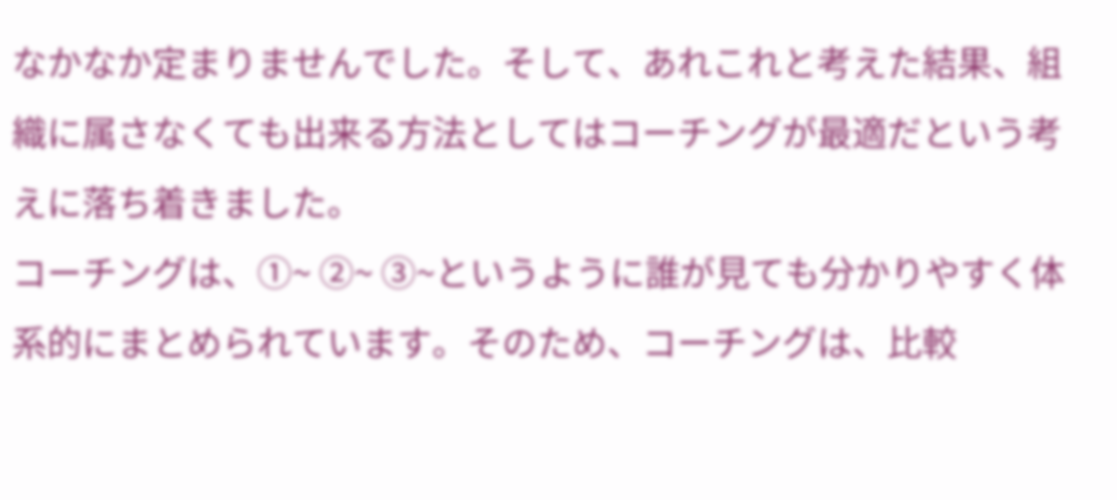なかなか定まりませんでした。そして、あれこれと考えた結果、組織に属さなくても出来る方法としてはコーチングが最適だという考えに落ち着きました。
コーチングは、①~ ②~ ③~というように誰が見ても分かりやすく体系的にまとめられています。そのため、コーチングは、比較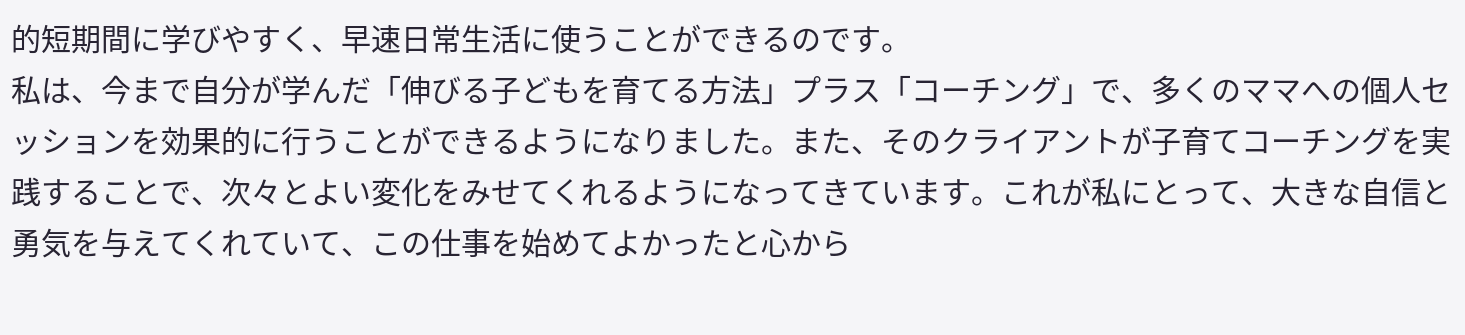的短期間に学びやすく、早速日常生活に使うことができるのです。
私は、今まで自分が学んだ「伸びる子どもを育てる方法」プラス「コーチング」で、多くのママへの個人セッションを効果的に行うことができるようになりました。また、そのクライアントが子育てコーチングを実践することで、次々とよい変化をみせてくれるようになってきています。これが私にとって、大きな自信と勇気を与えてくれていて、この仕事を始めてよかったと心から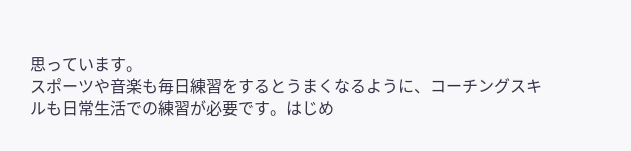思っています。
スポーツや音楽も毎日練習をするとうまくなるように、コーチングスキルも日常生活での練習が必要です。はじめ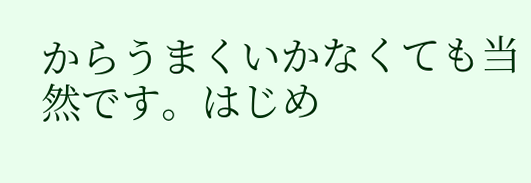からうまくいかなくても当然です。はじめ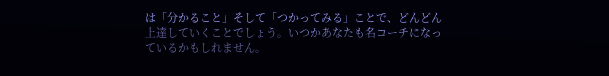は「分かること」そして「つかってみる」ことで、どんどん上達していくことでしょう。いつかあなたも名コーチになっているかもしれません。